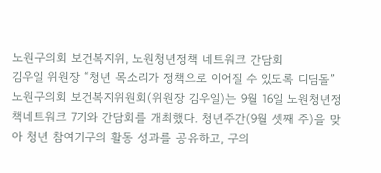노원구의회 보건복지위, 노원청년정책 네트워크 간담회
김우일 위원장 “청년 목소리가 정책으로 이어질 수 있도록 디딤돌”
노원구의회 보건복지위원회(위원장 김우일)는 9월 16일 노원청년정책네트워크 7기와 간담회를 개최했다. 청년주간(9월 셋째 주)을 맞아 청년 참여기구의 활동 성과를 공유하고, 구의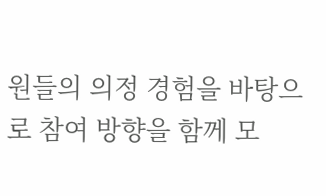원들의 의정 경험을 바탕으로 참여 방향을 함께 모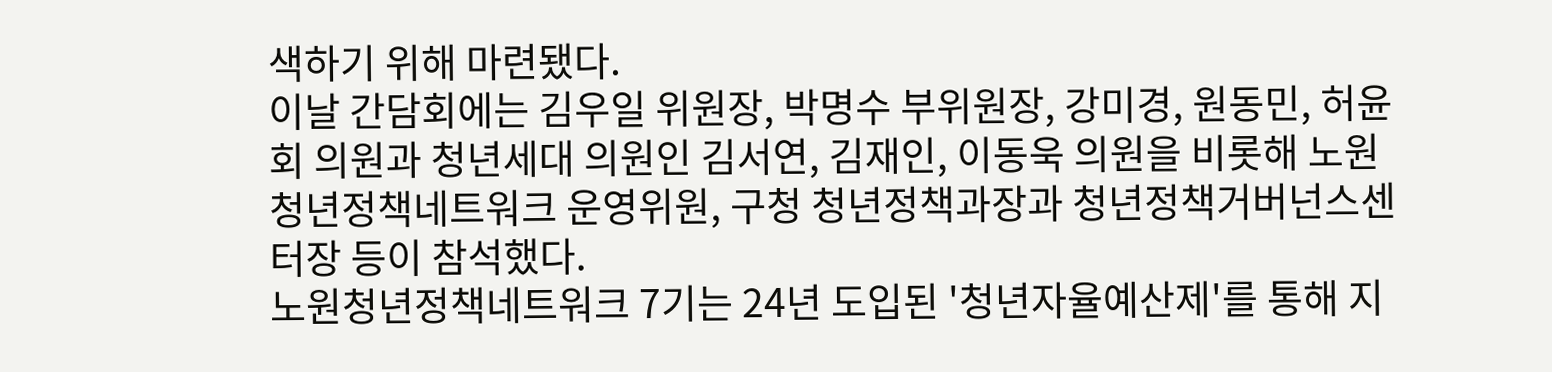색하기 위해 마련됐다.
이날 간담회에는 김우일 위원장, 박명수 부위원장, 강미경, 원동민, 허윤회 의원과 청년세대 의원인 김서연, 김재인, 이동욱 의원을 비롯해 노원청년정책네트워크 운영위원, 구청 청년정책과장과 청년정책거버넌스센터장 등이 참석했다.
노원청년정책네트워크 7기는 24년 도입된 '청년자율예산제'를 통해 지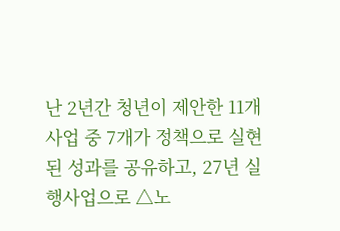난 2년간 청년이 제안한 11개 사업 중 7개가 정책으로 실현된 성과를 공유하고, 27년 실행사업으로 △노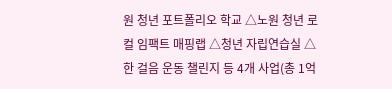원 청년 포트폴리오 학교 △노원 청년 로컬 임팩트 매핑랩 △청년 자립연습실 △한 걸음 운동 챌린지 등 4개 사업(총 1억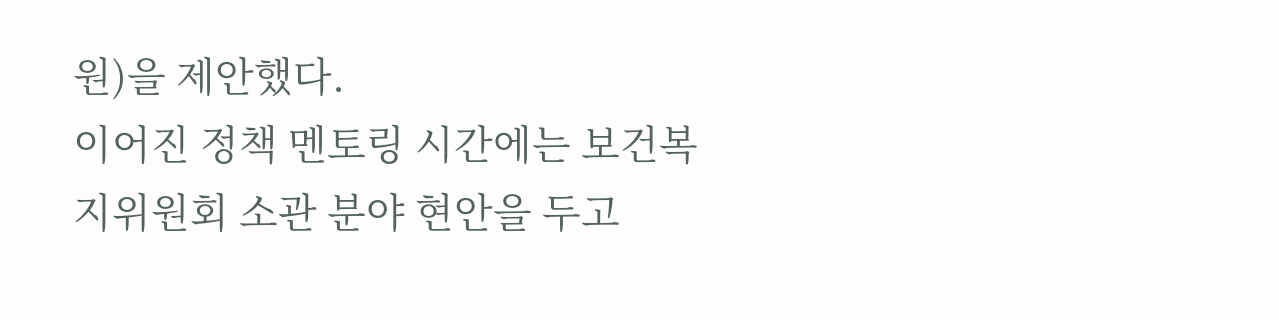원)을 제안했다.
이어진 정책 멘토링 시간에는 보건복지위원회 소관 분야 현안을 두고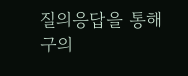질의응답을 통해 구의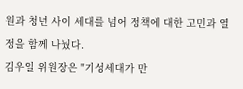원과 청년 사이 세대를 넘어 정책에 대한 고민과 열정을 함께 나눴다.
김우일 위원장은 "기성세대가 만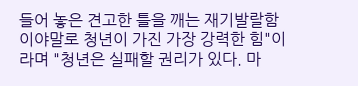들어 놓은 견고한 틀을 깨는 재기발랄함이야말로 청년이 가진 가장 강력한 힘"이라며 "청년은 실패할 권리가 있다. 마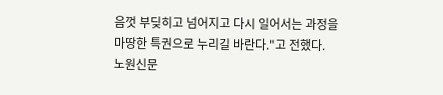음껏 부딪히고 넘어지고 다시 일어서는 과정을 마땅한 특권으로 누리길 바란다."고 전했다.
노원신문